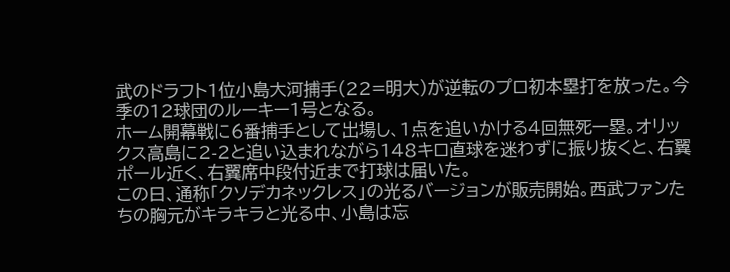武のドラフト1位小島大河捕手(22=明大)が逆転のプロ初本塁打を放った。今季の12球団のルーキー1号となる。
ホーム開幕戦に6番捕手として出場し、1点を追いかける4回無死一塁。オリックス高島に2-2と追い込まれながら148キロ直球を迷わずに振り抜くと、右翼ポール近く、右翼席中段付近まで打球は届いた。
この日、通称「クソデカネックレス」の光るバージョンが販売開始。西武ファンたちの胸元がキラキラと光る中、小島は忘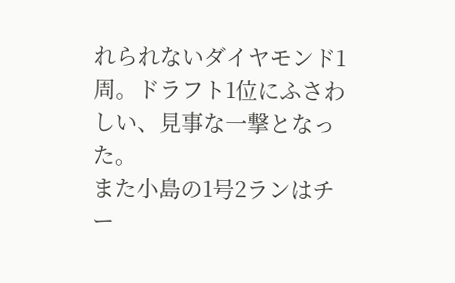れられないダイヤモンド1周。ドラフト1位にふさわしい、見事な一撃となった。
また小島の1号2ランはチー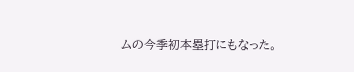ムの今季初本塁打にもなった。